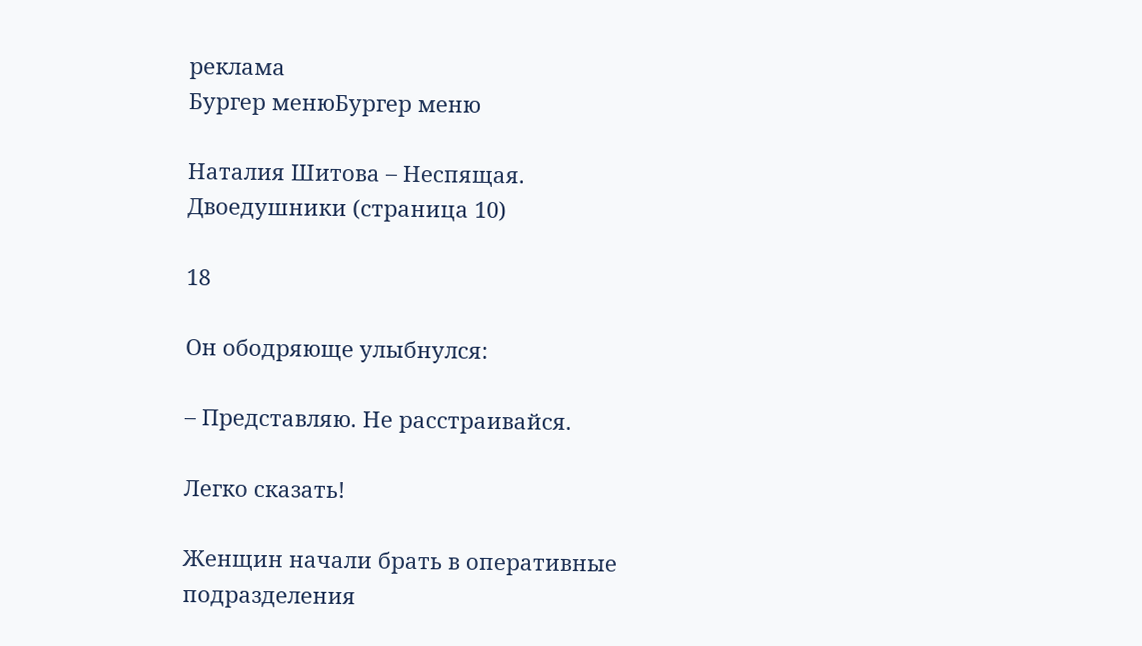реклама
Бургер менюБургер меню

Наталия Шитова – Неспящая. Двоедушники (страница 10)

18

Он ободряюще улыбнулся:

– Представляю. Не расстраивайся.

Легко сказать!

Женщин начали брать в оперативные подразделения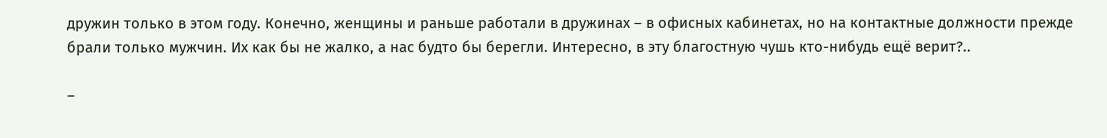дружин только в этом году. Конечно, женщины и раньше работали в дружинах – в офисных кабинетах, но на контактные должности прежде брали только мужчин. Их как бы не жалко, а нас будто бы берегли. Интересно, в эту благостную чушь кто-нибудь ещё верит?..

–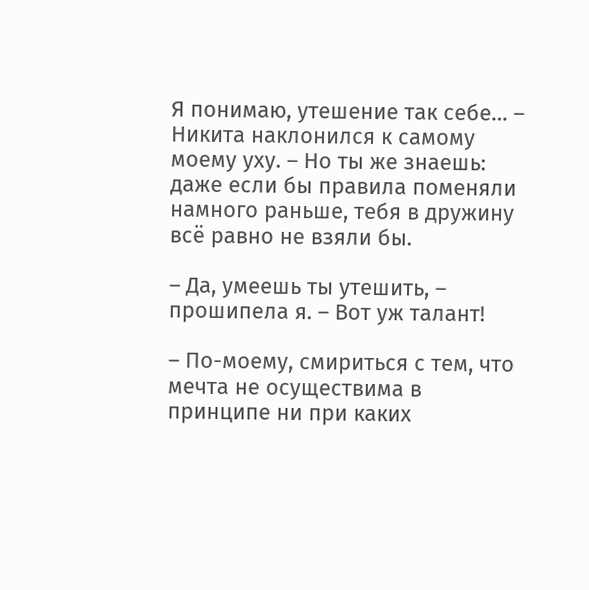Я понимаю, утешение так себе… – Никита наклонился к самому моему уху. – Но ты же знаешь: даже если бы правила поменяли намного раньше, тебя в дружину всё равно не взяли бы.

– Да, умеешь ты утешить, – прошипела я. – Вот уж талант!

– По-моему, смириться с тем, что мечта не осуществима в принципе ни при каких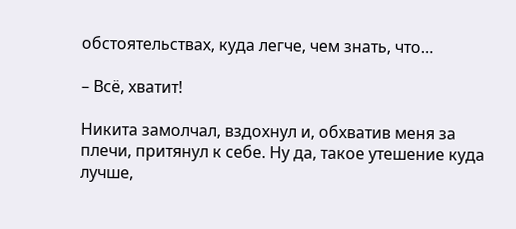обстоятельствах, куда легче, чем знать, что…

– Всё, хватит!

Никита замолчал, вздохнул и, обхватив меня за плечи, притянул к себе. Ну да, такое утешение куда лучше,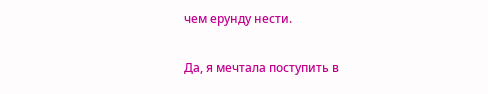чем ерунду нести.

Да, я мечтала поступить в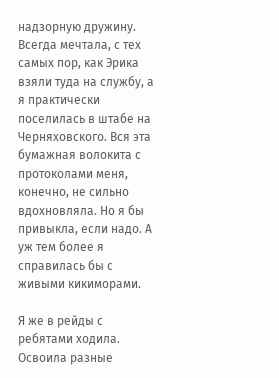надзорную дружину. Всегда мечтала, с тех самых пор, как Эрика взяли туда на службу, а я практически поселилась в штабе на Черняховского. Вся эта бумажная волокита с протоколами меня, конечно, не сильно вдохновляла. Но я бы привыкла, если надо. А уж тем более я справилась бы с живыми кикиморами.

Я же в рейды с ребятами ходила. Освоила разные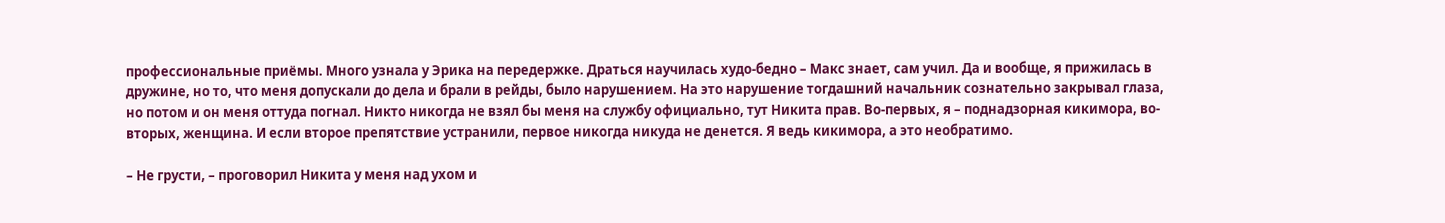профессиональные приёмы. Много узнала у Эрика на передержке. Драться научилась худо-бедно – Макс знает, сам учил. Да и вообще, я прижилась в дружине, но то, что меня допускали до дела и брали в рейды, было нарушением. На это нарушение тогдашний начальник сознательно закрывал глаза, но потом и он меня оттуда погнал. Никто никогда не взял бы меня на службу официально, тут Никита прав. Во-первых, я – поднадзорная кикимора, во-вторых, женщина. И если второе препятствие устранили, первое никогда никуда не денется. Я ведь кикимора, а это необратимо.

– Не грусти, – проговорил Никита у меня над ухом и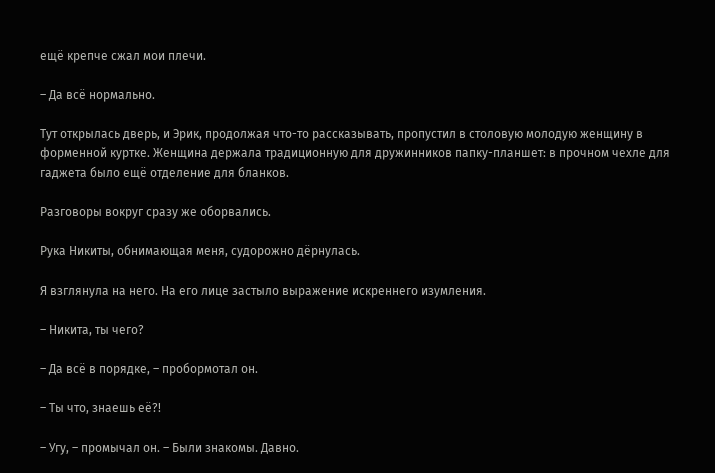ещё крепче сжал мои плечи.

– Да всё нормально.

Тут открылась дверь, и Эрик, продолжая что-то рассказывать, пропустил в столовую молодую женщину в форменной куртке. Женщина держала традиционную для дружинников папку-планшет: в прочном чехле для гаджета было ещё отделение для бланков.

Разговоры вокруг сразу же оборвались.

Рука Никиты, обнимающая меня, судорожно дёрнулась.

Я взглянула на него. На его лице застыло выражение искреннего изумления.

– Никита, ты чего?

– Да всё в порядке, – пробормотал он.

– Ты что, знаешь её?!

– Угу, – промычал он. – Были знакомы. Давно.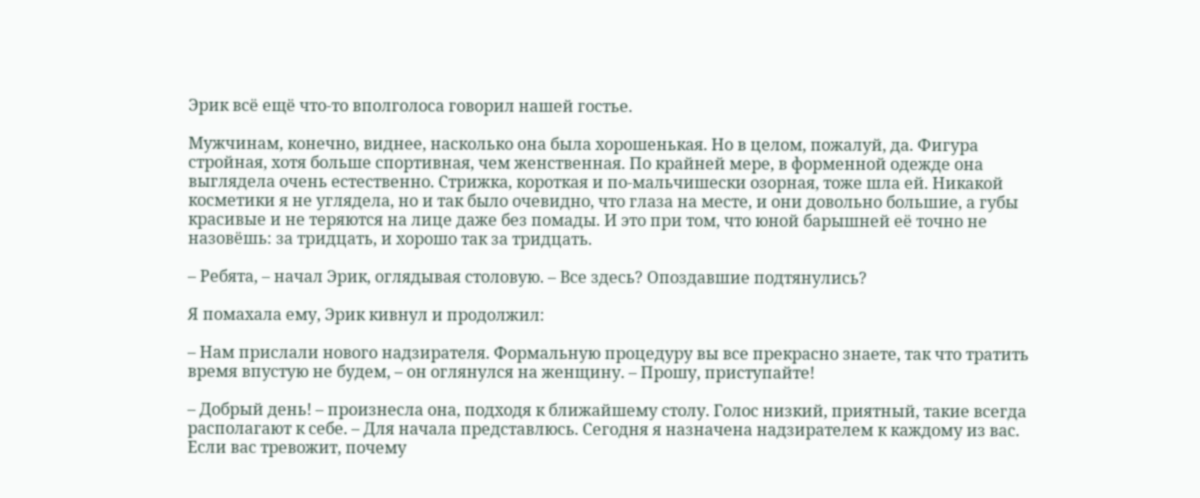Эрик всё ещё что-то вполголоса говорил нашей гостье.

Мужчинам, конечно, виднее, насколько она была хорошенькая. Но в целом, пожалуй, да. Фигура стройная, хотя больше спортивная, чем женственная. По крайней мере, в форменной одежде она выглядела очень естественно. Стрижка, короткая и по-мальчишески озорная, тоже шла ей. Никакой косметики я не углядела, но и так было очевидно, что глаза на месте, и они довольно большие, а губы красивые и не теряются на лице даже без помады. И это при том, что юной барышней её точно не назовёшь: за тридцать, и хорошо так за тридцать.

– Ребята, – начал Эрик, оглядывая столовую. – Все здесь? Опоздавшие подтянулись?

Я помахала ему, Эрик кивнул и продолжил:

– Нам прислали нового надзирателя. Формальную процедуру вы все прекрасно знаете, так что тратить время впустую не будем, – он оглянулся на женщину. – Прошу, приступайте!

– Добрый день! – произнесла она, подходя к ближайшему столу. Голос низкий, приятный, такие всегда располагают к себе. – Для начала представлюсь. Сегодня я назначена надзирателем к каждому из вас. Если вас тревожит, почему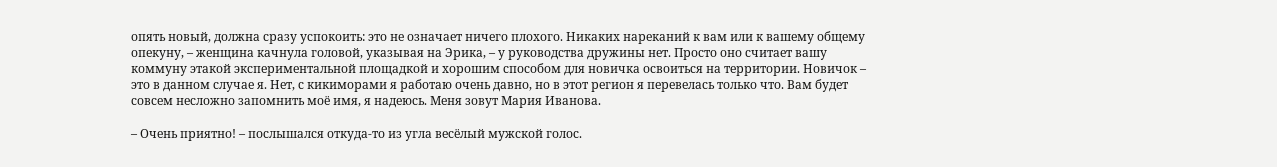опять новый, должна сразу успокоить: это не означает ничего плохого. Никаких нареканий к вам или к вашему общему опекуну, – женщина качнула головой, указывая на Эрика, – у руководства дружины нет. Просто оно считает вашу коммуну этакой экспериментальной площадкой и хорошим способом для новичка освоиться на территории. Новичок – это в данном случае я. Нет, с кикиморами я работаю очень давно, но в этот регион я перевелась только что. Вам будет совсем несложно запомнить моё имя, я надеюсь. Меня зовут Мария Иванова.

– Очень приятно! – послышался откуда-то из угла весёлый мужской голос.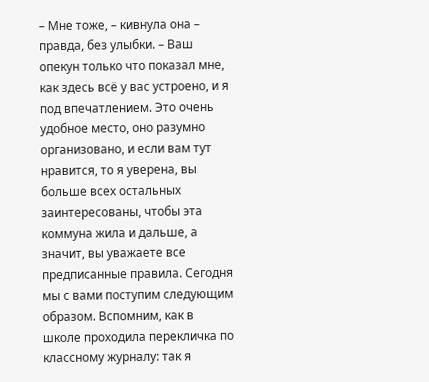– Мне тоже, – кивнула она – правда, без улыбки. – Ваш опекун только что показал мне, как здесь всё у вас устроено, и я под впечатлением. Это очень удобное место, оно разумно организовано, и если вам тут нравится, то я уверена, вы больше всех остальных заинтересованы, чтобы эта коммуна жила и дальше, а значит, вы уважаете все предписанные правила. Сегодня мы с вами поступим следующим образом. Вспомним, как в школе проходила перекличка по классному журналу: так я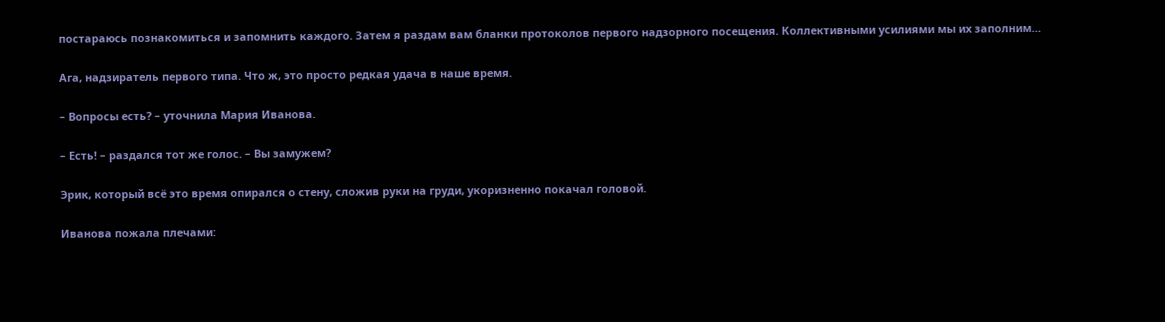постараюсь познакомиться и запомнить каждого. Затем я раздам вам бланки протоколов первого надзорного посещения. Коллективными усилиями мы их заполним…

Ага, надзиратель первого типа. Что ж, это просто редкая удача в наше время.

– Вопросы есть? – уточнила Мария Иванова.

– Есть! – раздался тот же голос. – Вы замужем?

Эрик, который всё это время опирался о стену, сложив руки на груди, укоризненно покачал головой.

Иванова пожала плечами: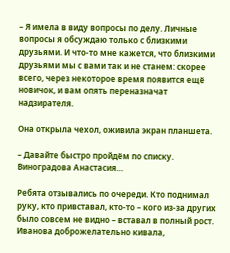– Я имела в виду вопросы по делу. Личные вопросы я обсуждаю только с близкими друзьями. И что-то мне кажется, что близкими друзьями мы с вами так и не станем: скорее всего, через некоторое время появится ещё новичок, и вам опять переназначат надзирателя.

Она открыла чехол, оживила экран планшета.

– Давайте быстро пройдём по списку. Виноградова Анастасия…

Ребята отзывались по очереди. Кто поднимал руку, кто привставал, кто-то – кого из-за других было совсем не видно – вставал в полный рост. Иванова доброжелательно кивала,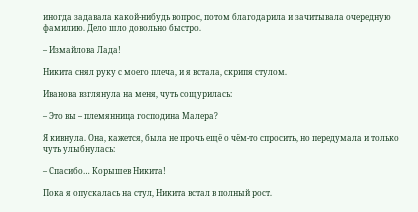иногда задавала какой-нибудь вопрос, потом благодарила и зачитывала очередную фамилию. Дело шло довольно быстро.

– Измайлова Лада!

Никита снял руку с моего плеча, и я встала, скрипя стулом.

Иванова взглянула на меня, чуть сощурилась:

– Это вы – племянница господина Малера?

Я кивнула. Она, кажется, была не прочь ещё о чём-то спросить, но передумала и только чуть улыбнулась:

– Спасибо… Корышев Никита!

Пока я опускалась на стул, Никита встал в полный рост.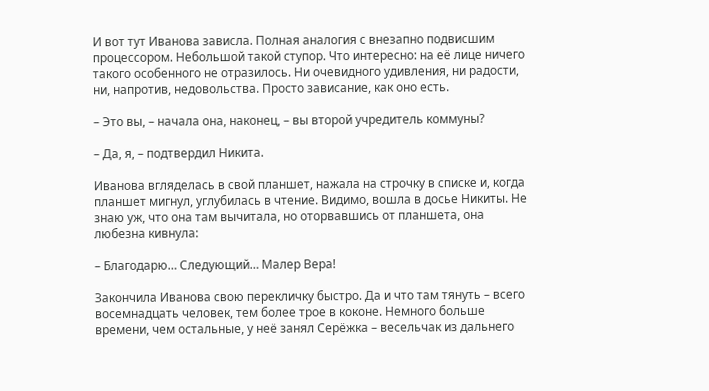И вот тут Иванова зависла. Полная аналогия с внезапно подвисшим процессором. Небольшой такой ступор. Что интересно: на её лице ничего такого особенного не отразилось. Ни очевидного удивления, ни радости, ни, напротив, недовольства. Просто зависание, как оно есть.

– Это вы, – начала она, наконец, – вы второй учредитель коммуны?

– Да, я, – подтвердил Никита.

Иванова вгляделась в свой планшет, нажала на строчку в списке и, когда планшет мигнул, углубилась в чтение. Видимо, вошла в досье Никиты. Не знаю уж, что она там вычитала, но оторвавшись от планшета, она любезна кивнула:

– Благодарю… Следующий… Малер Вера!

Закончила Иванова свою перекличку быстро. Да и что там тянуть – всего восемнадцать человек, тем более трое в коконе. Немного больше времени, чем остальные, у неё занял Серёжка – весельчак из дальнего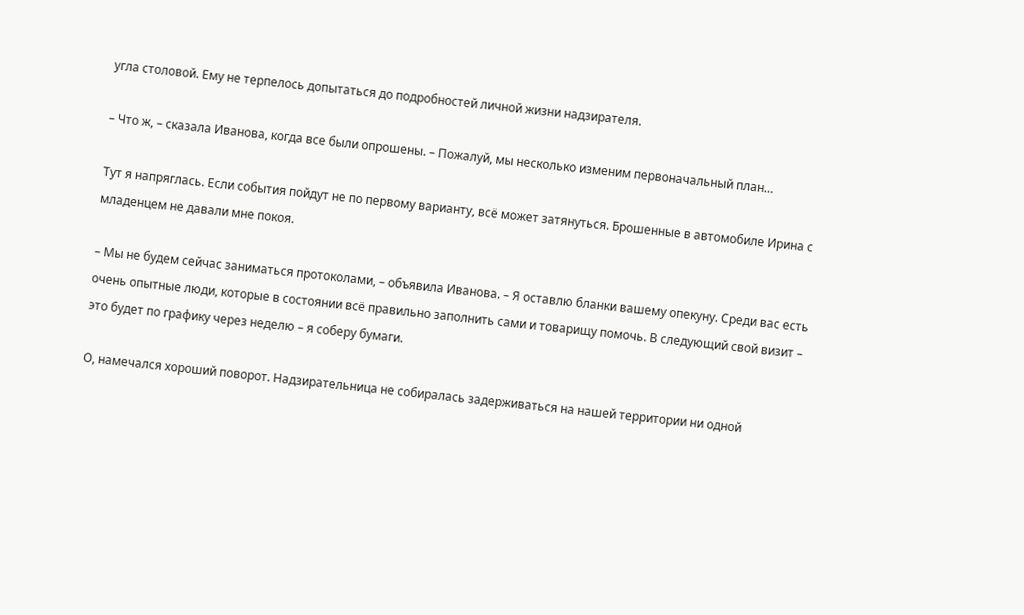угла столовой. Ему не терпелось допытаться до подробностей личной жизни надзирателя.

– Что ж, – сказала Иванова, когда все были опрошены. – Пожалуй, мы несколько изменим первоначальный план…

Тут я напряглась. Если события пойдут не по первому варианту, всё может затянуться. Брошенные в автомобиле Ирина с младенцем не давали мне покоя.

– Мы не будем сейчас заниматься протоколами, – объявила Иванова. – Я оставлю бланки вашему опекуну. Среди вас есть очень опытные люди, которые в состоянии всё правильно заполнить сами и товарищу помочь. В следующий свой визит – это будет по графику через неделю – я соберу бумаги.

О, намечался хороший поворот. Надзирательница не собиралась задерживаться на нашей территории ни одной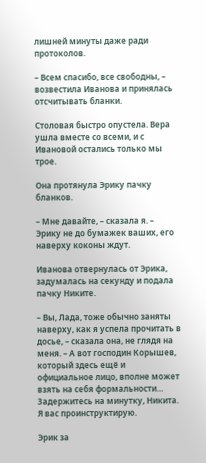лишней минуты даже ради протоколов.

– Всем спасибо, все свободны, – возвестила Иванова и принялась отсчитывать бланки.

Столовая быстро опустела. Вера ушла вместе со всеми, и с Ивановой остались только мы трое.

Она протянула Эрику пачку бланков.

– Мне давайте, – сказала я. – Эрику не до бумажек ваших, его наверху коконы ждут.

Иванова отвернулась от Эрика, задумалась на секунду и подала пачку Никите.

– Вы, Лада, тоже обычно заняты наверху, как я успела прочитать в досье, – сказала она, не глядя на меня. – А вот господин Корышев, который здесь ещё и официальное лицо, вполне может взять на себя формальности… Задержитесь на минутку, Никита. Я вас проинструктирую.

Эрик за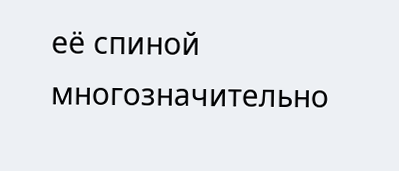её спиной многозначительно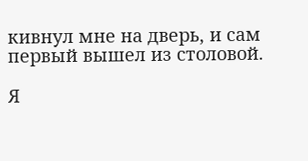кивнул мне на дверь, и сам первый вышел из столовой.

Я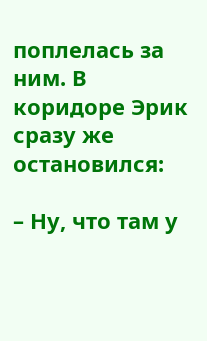поплелась за ним. В коридоре Эрик сразу же остановился:

– Ну, что там у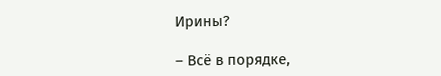Ирины?

– Всё в порядке,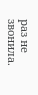раз не звонила.